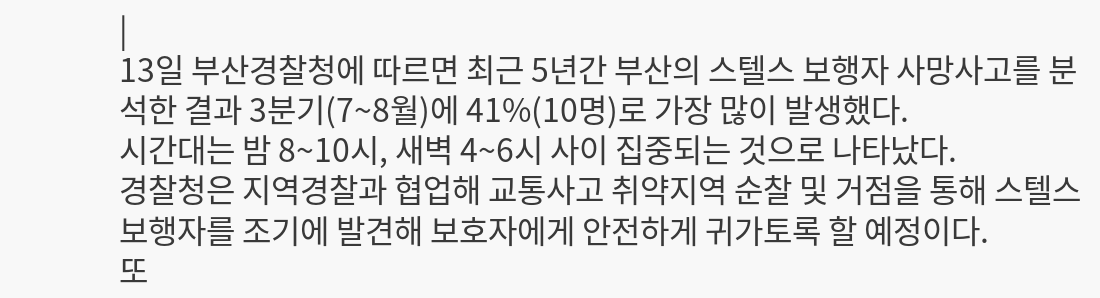|
13일 부산경찰청에 따르면 최근 5년간 부산의 스텔스 보행자 사망사고를 분석한 결과 3분기(7~8월)에 41%(10명)로 가장 많이 발생했다.
시간대는 밤 8~10시, 새벽 4~6시 사이 집중되는 것으로 나타났다.
경찰청은 지역경찰과 협업해 교통사고 취약지역 순찰 및 거점을 통해 스텔스 보행자를 조기에 발견해 보호자에게 안전하게 귀가토록 할 예정이다.
또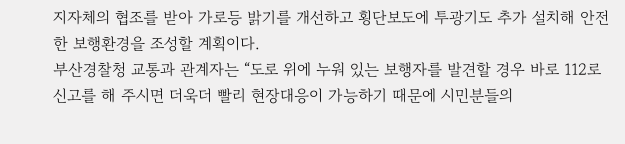지자체의 협조를 받아 가로등 밝기를 개선하고 횡단보도에 투광기도 추가 설치해 안전한 보행환경을 조성할 계획이다.
부산경찰청 교통과 관계자는 “도로 위에 누워 있는 보행자를 발견할 경우 바로 112로 신고를 해 주시면 더욱더 빨리 현장대응이 가능하기 때문에 시민분들의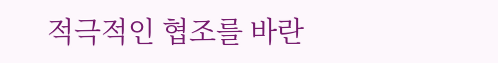적극적인 협조를 바란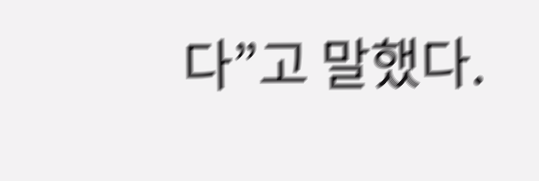다”고 말했다.